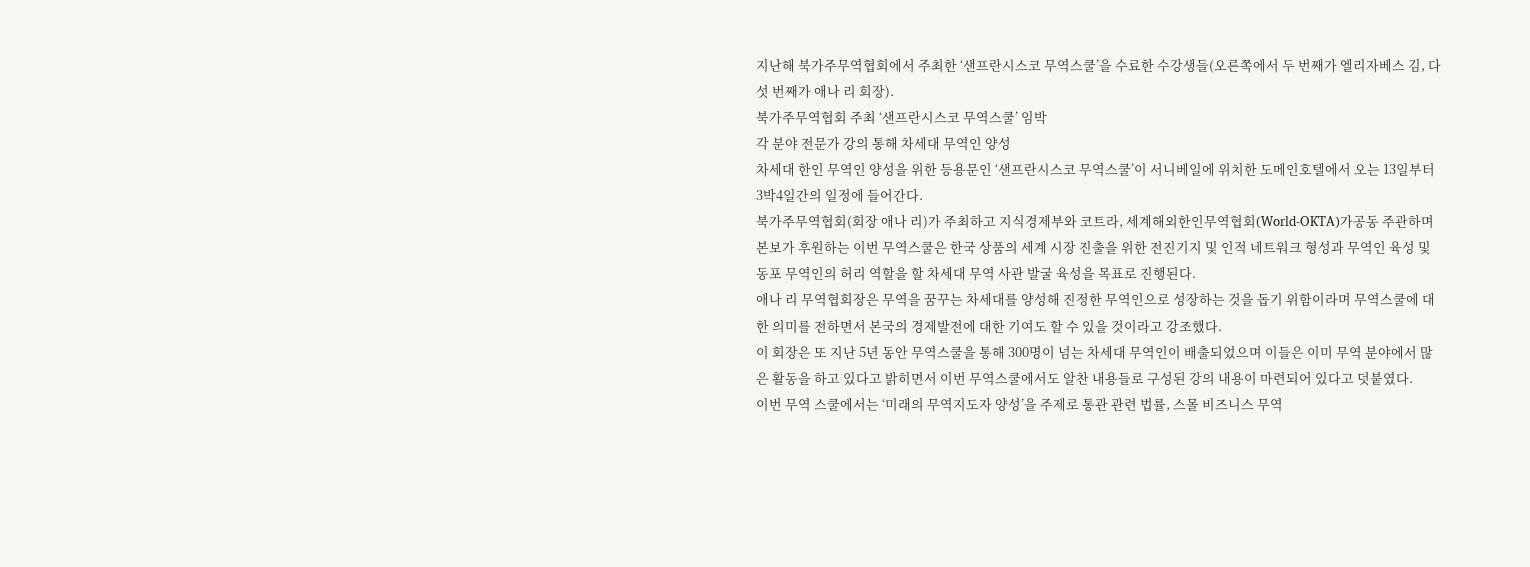지난해 북가주무역협회에서 주최한 ‘샌프란시스코 무역스쿨’을 수료한 수강생들(오른쪽에서 두 번째가 엘리자베스 김, 다섯 번째가 애나 리 회장).
북가주무역협회 주최 ‘샌프란시스코 무역스쿨’ 임박
각 분야 전문가 강의 통해 차세대 무역인 양성
차세대 한인 무역인 양성을 위한 등용문인 ‘샌프란시스코 무역스쿨’이 서니베일에 위치한 도메인호텔에서 오는 13일부터 3박4일간의 일정에 들어간다.
북가주무역협회(회장 애나 리)가 주최하고 지식경제부와 코트라, 세계해외한인무역협회(World-OKTA)가공동 주관하며 본보가 후원하는 이번 무역스쿨은 한국 상품의 세계 시장 진출을 위한 전진기지 및 인적 네트워크 형성과 무역인 육성 및 동포 무역인의 허리 역할을 할 차세대 무역 사관 발굴 육성을 목표로 진행된다.
애나 리 무역협회장은 무역을 꿈꾸는 차세대를 양성해 진정한 무역인으로 성장하는 것을 돕기 위함이라며 무역스쿨에 대한 의미를 전하면서 본국의 경제발전에 대한 기여도 할 수 있을 것이라고 강조했다.
이 회장은 또 지난 5년 동안 무역스쿨을 통해 300명이 넘는 차세대 무역인이 배출되었으며 이들은 이미 무역 분야에서 많은 활동을 하고 있다고 밝히면서 이번 무역스쿨에서도 알찬 내용들로 구성된 강의 내용이 마련되어 있다고 덧붙였다.
이번 무역 스쿨에서는 ‘미래의 무역지도자 양성’을 주제로 통관 관련 법률, 스몰 비즈니스 무역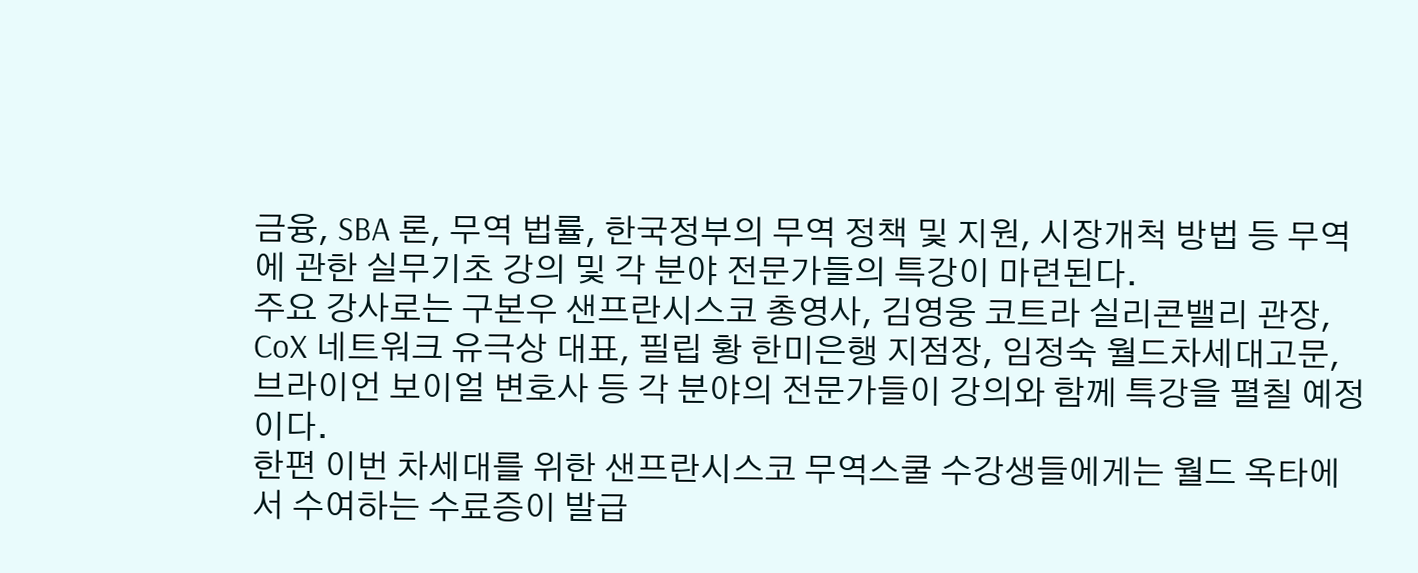금융, SBA 론, 무역 법률, 한국정부의 무역 정책 및 지원, 시장개척 방법 등 무역에 관한 실무기초 강의 및 각 분야 전문가들의 특강이 마련된다.
주요 강사로는 구본우 샌프란시스코 총영사, 김영웅 코트라 실리콘밸리 관장, CoX 네트워크 유극상 대표, 필립 황 한미은행 지점장, 임정숙 월드차세대고문, 브라이언 보이얼 변호사 등 각 분야의 전문가들이 강의와 함께 특강을 펼칠 예정이다.
한편 이번 차세대를 위한 샌프란시스코 무역스쿨 수강생들에게는 월드 옥타에서 수여하는 수료증이 발급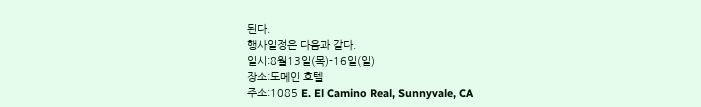된다.
행사일정은 다음과 같다.
일시:8월13일(목)-16일(일)
장소:도메인 호텔
주소:1085 E. El Camino Real, Sunnyvale, CA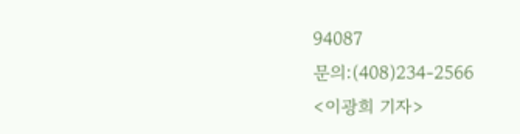94087
문의:(408)234-2566
<이광희 기자>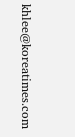khlee@koreatimes.com